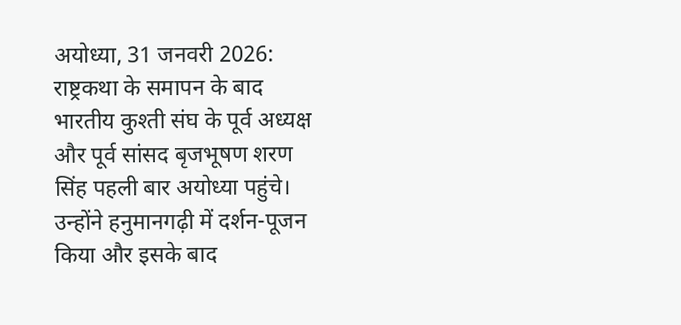अयोध्या, 31 जनवरी 2026:
राष्ट्रकथा के समापन के बाद भारतीय कुश्ती संघ के पूर्व अध्यक्ष और पूर्व सांसद बृजभूषण शरण सिंह पहली बार अयोध्या पहुंचे। उन्होंने हनुमानगढ़ी में दर्शन-पूजन किया और इसके बाद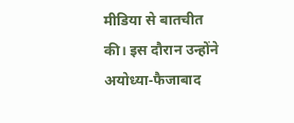मीडिया से बातचीत की। इस दौरान उन्होंने अयोध्या-फैजाबाद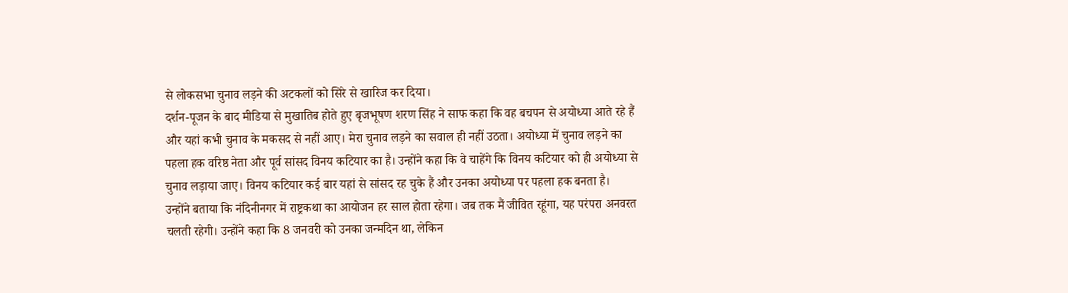से लोकसभा चुनाव लड़ने की अटकलों को सिरे से खारिज कर दिया।
दर्शन-पूजन के बाद मीडिया से मुखातिब होते हुए बृजभूषण शरण सिंह ने साफ कहा कि वह बचपन से अयोध्या आते रहे हैं और यहां कभी चुनाव के मकसद से नहीं आए। मेरा चुनाव लड़ने का सवाल ही नहीं उठता। अयोध्या में चुनाव लड़ने का पहला हक वरिष्ठ नेता और पूर्व सांसद विनय कटियार का है। उन्होंने कहा कि वे चाहेंगे कि विनय कटियार को ही अयोध्या से चुनाव लड़ाया जाए। विनय कटियार कई बार यहां से सांसद रह चुके हैं और उनका अयोध्या पर पहला हक बनता है।
उन्होंने बताया कि नंदिनीनगर में राष्ट्रकथा का आयोजन हर साल होता रहेगा। जब तक मैं जीवित रहूंगा, यह परंपरा अनवरत चलती रहेगी। उन्होंने कहा कि 8 जनवरी को उनका जन्मदिन था, लेकिन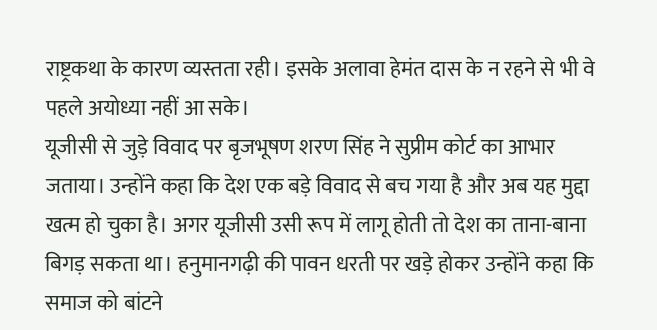राष्ट्रकथा के कारण व्यस्तता रही। इसके अलावा हेमंत दास के न रहने से भी वे पहले अयोध्या नहीं आ सके।
यूजीसी से जुड़े विवाद पर बृजभूषण शरण सिंह ने सुप्रीम कोर्ट का आभार जताया। उन्होंने कहा कि देश एक बड़े विवाद से बच गया है और अब यह मुद्दा खत्म हो चुका है। अगर यूजीसी उसी रूप में लागू होती तो देश का ताना-बाना बिगड़ सकता था। हनुमानगढ़ी की पावन धरती पर खड़े होकर उन्होंने कहा कि समाज को बांटने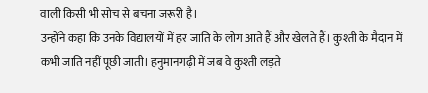वाली किसी भी सोच से बचना जरूरी है।
उन्होंने कहा कि उनके विद्यालयों में हर जाति के लोग आते हैं और खेलते हैं। कुश्ती के मैदान में कभी जाति नहीं पूछी जाती। हनुमानगढ़ी में जब वे कुश्ती लड़ते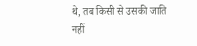थे, तब किसी से उसकी जाति नहीं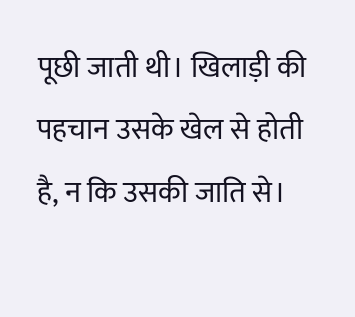पूछी जाती थी। खिलाड़ी की पहचान उसके खेल से होती है, न कि उसकी जाति से।